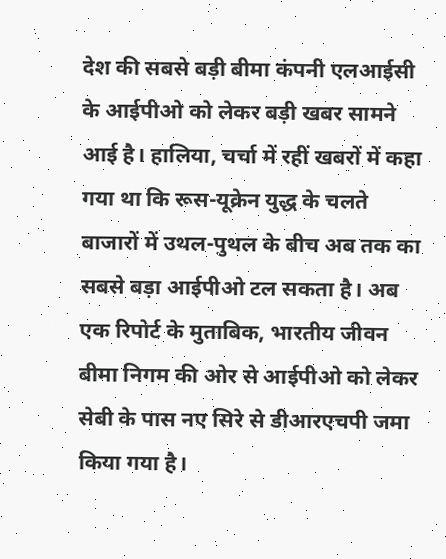देश की सबसे बड़ी बीमा कंपनी एलआईसी के आईपीओ को लेकर बड़ी खबर सामने आई है। हालिया, चर्चा में रहीं खबरों में कहा गया था कि रूस-यूक्रेन युद्ध के चलते बाजारों में उथल-पुथल के बीच अब तक का सबसे बड़ा आईपीओ टल सकता है। अब एक रिपोर्ट के मुताबिक, भारतीय जीवन बीमा निगम की ओर से आईपीओ को लेकर सेबी के पास नए सिरे से डीआरएचपी जमा किया गया है।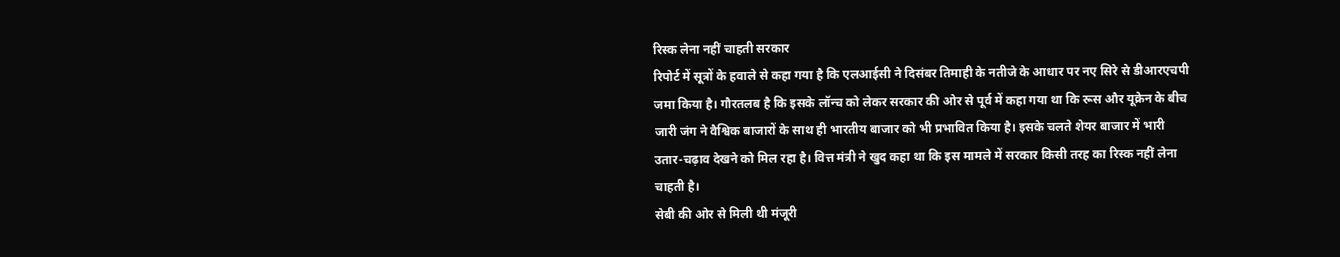रिस्क लेना नहीं चाहती सरकार
रिपोर्ट में सूत्रों के हवाले से कहा गया है कि एलआईसी ने दिसंबर तिमाही के नतीजे के आधार पर नए सिरे से डीआरएचपी जमा किया है। गौरतलब है कि इसके लॉन्च को लेकर सरकार की ओर से पूर्व में कहा गया था कि रूस और यूक्रेन के बीच जारी जंग ने वैश्विक बाजारों के साथ ही भारतीय बाजार को भी प्रभावित किया है। इसके चलते शेयर बाजार में भारी उतार-चढ़ाव देखने को मिल रहा है। वित्त मंत्री ने खुद कहा था कि इस मामले में सरकार किसी तरह का रिस्क नहीं लेना चाहती है।
सेबी की ओर से मिली थी मंजूरी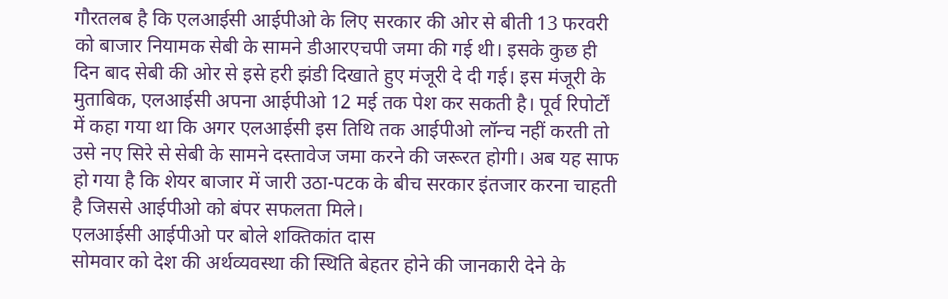गौरतलब है कि एलआईसी आईपीओ के लिए सरकार की ओर से बीती 13 फरवरी को बाजार नियामक सेबी के सामने डीआरएचपी जमा की गई थी। इसके कुछ ही दिन बाद सेबी की ओर से इसे हरी झंडी दिखाते हुए मंजूरी दे दी गई। इस मंजूरी के मुताबिक, एलआईसी अपना आईपीओ 12 मई तक पेश कर सकती है। पूर्व रिपोर्टों में कहा गया था कि अगर एलआईसी इस तिथि तक आईपीओ लॉन्च नहीं करती तो उसे नए सिरे से सेबी के सामने दस्तावेज जमा करने की जरूरत होगी। अब यह साफ हो गया है कि शेयर बाजार में जारी उठा-पटक के बीच सरकार इंतजार करना चाहती है जिससे आईपीओ को बंपर सफलता मिले।
एलआईसी आईपीओ पर बोले शक्तिकांत दास
सोमवार को देश की अर्थव्यवस्था की स्थिति बेहतर होने की जानकारी देने के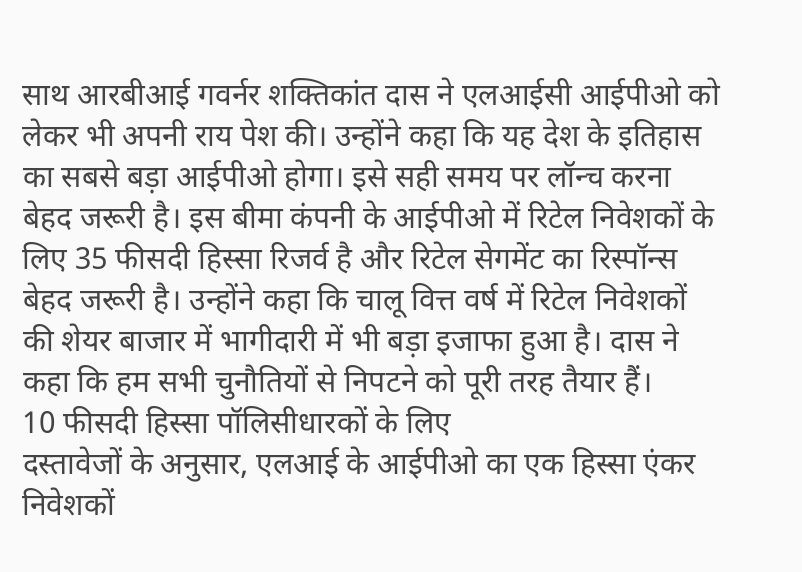साथ आरबीआई गवर्नर शक्तिकांत दास ने एलआईसी आईपीओ को लेकर भी अपनी राय पेश की। उन्होंने कहा कि यह देश के इतिहास का सबसे बड़ा आईपीओ होगा। इसे सही समय पर लॉन्च करना बेहद जरूरी है। इस बीमा कंपनी के आईपीओ में रिटेल निवेशकों के लिए 35 फीसदी हिस्सा रिजर्व है और रिटेल सेगमेंट का रिस्पॉन्स बेहद जरूरी है। उन्होंने कहा कि चालू वित्त वर्ष में रिटेल निवेशकों की शेयर बाजार में भागीदारी में भी बड़ा इजाफा हुआ है। दास ने कहा कि हम सभी चुनौतियों से निपटने को पूरी तरह तैयार हैं।
10 फीसदी हिस्सा पॉलिसीधारकों के लिए
दस्तावेजों के अनुसार, एलआई के आईपीओ का एक हिस्सा एंकर निवेशकों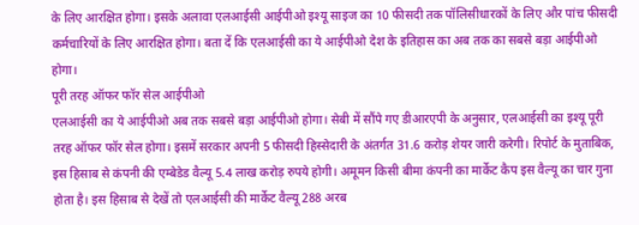के लिए आरक्षित होगा। इसके अलावा एलआईसी आईपीओ इश्यू साइज का 10 फीसदी तक पॉलिसीधारकों के लिए और पांच फीसदी कर्मचारियों के लिए आरक्षित होगा। बता दें कि एलआईसी का ये आईपीओ देश के इतिहास का अब तक का सबसे बड़ा आईपीओ होगा।
पूरी तरह ऑफर फॉर सेल आईपीओ
एलआईसी का ये आईपीओ अब तक सबसे बड़ा आईपीओ होगा। सेबी में सौंपे गए डीआरएपी के अनुसार, एलआईसी का इश्यू पूरी तरह ऑफर फॉर सेल होगा। इसमें सरकार अपनी 5 फीसदी हिस्सेदारी के अंतर्गत 31.6 करोड़ शेयर जारी करेगी। रिपोर्ट के मुताबिक, इस हिसाब से कंपनी की एम्बेडेड वैल्यू 5.4 लाख करोड़ रुपये होगी। अमूमन किसी बीमा कंपनी का मार्केट कैप इस वैल्यू का चार गुना होता है। इस हिसाब से देखें तो एलआईसी की मार्केट वैल्यू 288 अरब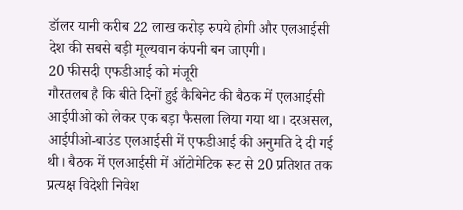डॉलर यानी करीब 22 लाख करोड़ रुपये होगी और एलआईसी देश की सबसे बड़ी मूल्यवान कंपनी बन जाएगी।
20 फीसदी एफडीआई को मंजूरी
गौरतलब है कि बीते दिनों हुई कैबिनेट की बैठक में एलआईसी आईपीओ को लेकर एक बड़ा फैसला लिया गया था। दरअसल, आईपीओ-बाउंड एलआईसी में एफडीआई की अनुमति दे दी गई थी। बैठक में एलआईसी में ऑटोमेटिक रूट से 20 प्रतिशत तक प्रत्यक्ष विदेशी निवेश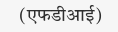(एफडीआई)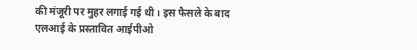की मंजूरी पर मुहर लगाई गई थी। इस फैसले के बाद एलआई के प्रस्तावित आईपीओ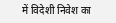में विदेशी निवेश का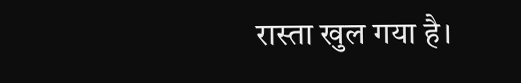रास्ता खुल गया है।